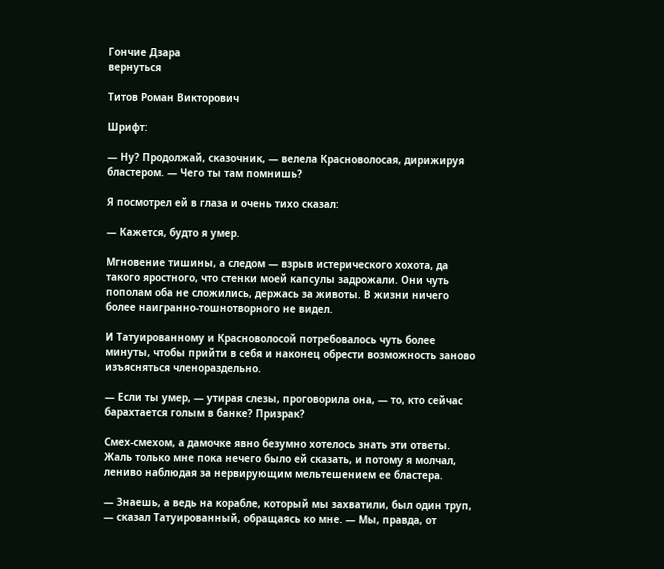Гончие Дзара
вернуться

Титов Роман Викторович

Шрифт:

— Ну? Продолжай, сказочник, — велела Красноволосая, дирижируя бластером. — Чего ты там помнишь?

Я посмотрел ей в глаза и очень тихо сказал:

— Кажется, будто я умер.

Мгновение тишины, а следом — взрыв истерического хохота, да такого яростного, что стенки моей капсулы задрожали. Они чуть пополам оба не сложились, держась за животы. В жизни ничего более наигранно-тошнотворного не видел.

И Татуированному и Красноволосой потребовалось чуть более минуты, чтобы прийти в себя и наконец обрести возможность заново изъясняться членораздельно.

— Если ты умер, — утирая слезы, проговорила она, — то, кто сейчас барахтается голым в банке? Призрак?

Смех-смехом, а дамочке явно безумно хотелось знать эти ответы. Жаль только мне пока нечего было ей сказать, и потому я молчал, лениво наблюдая за нервирующим мельтешением ее бластера.

— Знаешь, а ведь на корабле, который мы захватили, был один труп, — сказал Татуированный, обращаясь ко мне. — Мы, правда, от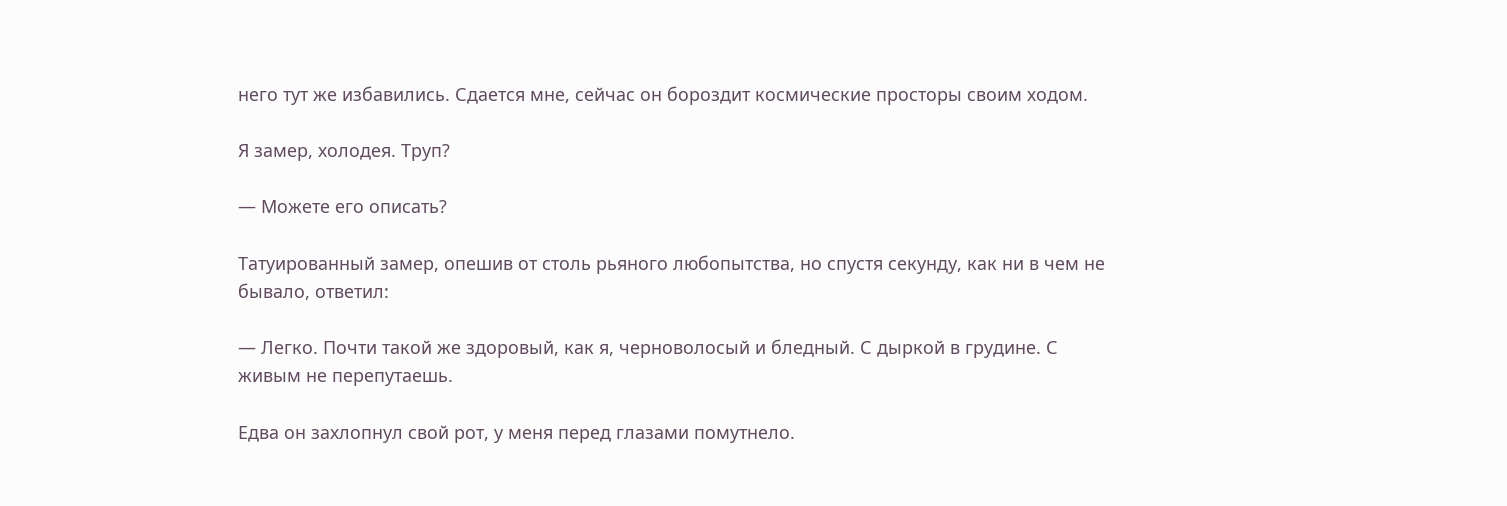него тут же избавились. Сдается мне, сейчас он бороздит космические просторы своим ходом.

Я замер, холодея. Труп?

— Можете его описать?

Татуированный замер, опешив от столь рьяного любопытства, но спустя секунду, как ни в чем не бывало, ответил:

— Легко. Почти такой же здоровый, как я, черноволосый и бледный. С дыркой в грудине. С живым не перепутаешь.

Едва он захлопнул свой рот, у меня перед глазами помутнело.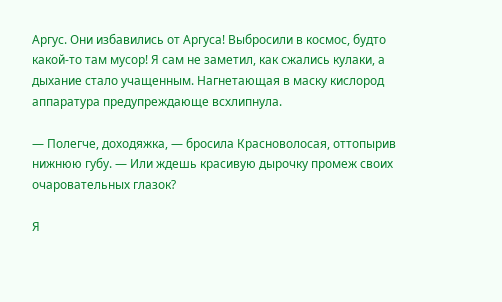Аргус. Они избавились от Аргуса! Выбросили в космос, будто какой-то там мусор! Я сам не заметил, как сжались кулаки, а дыхание стало учащенным. Нагнетающая в маску кислород аппаратура предупреждающе всхлипнула.

— Полегче, доходяжка, — бросила Красноволосая, оттопырив нижнюю губу. — Или ждешь красивую дырочку промеж своих очаровательных глазок?

Я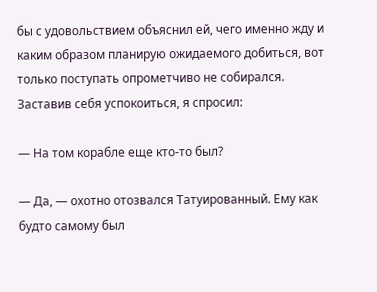бы с удовольствием объяснил ей, чего именно жду и каким образом планирую ожидаемого добиться, вот только поступать опрометчиво не собирался. Заставив себя успокоиться, я спросил:

— На том корабле еще кто-то был?

— Да, — охотно отозвался Татуированный. Ему как будто самому был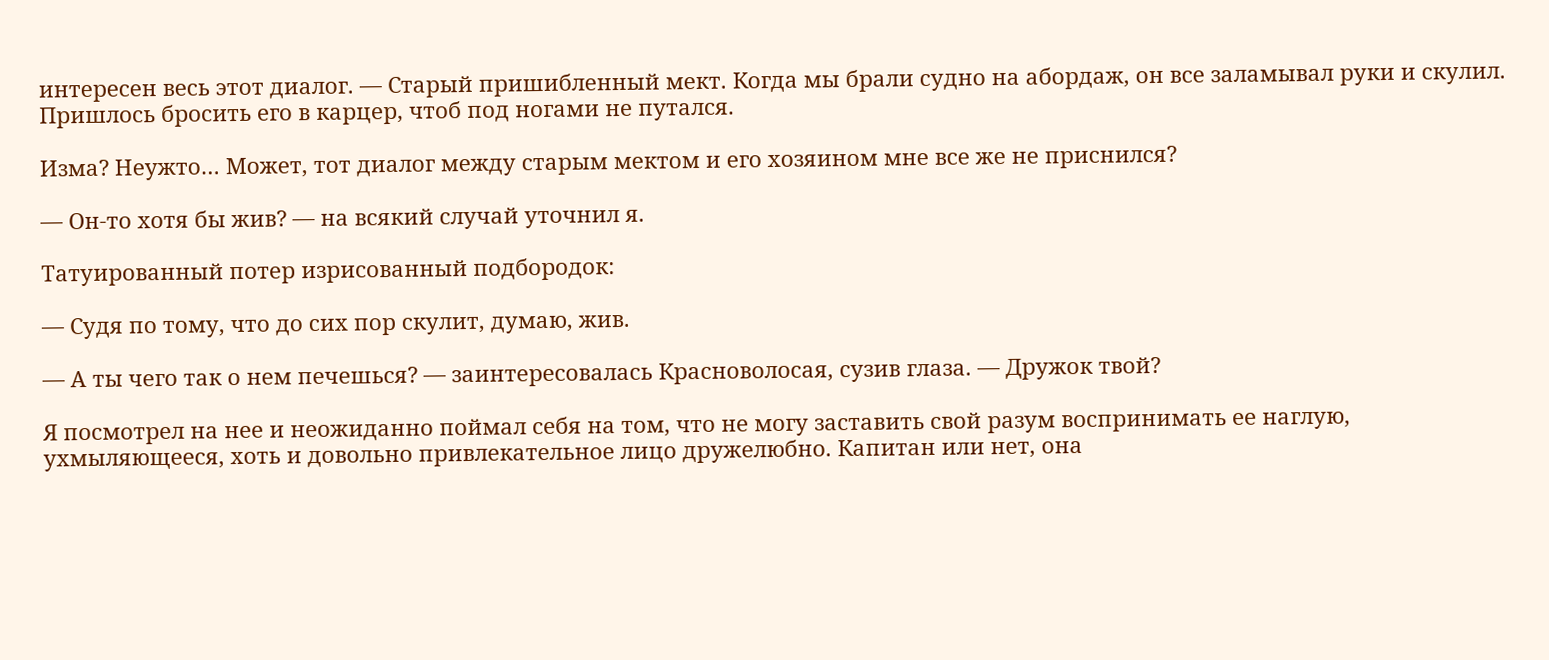интересен весь этот диалог. — Старый пришибленный мект. Когда мы брали судно на абордаж, он все заламывал руки и скулил. Пришлось бросить его в карцер, чтоб под ногами не путался.

Изма? Неужто… Может, тот диалог между старым мектом и его хозяином мне все же не приснился?

— Он-то хотя бы жив? — на всякий случай уточнил я.

Татуированный потер изрисованный подбородок:

— Судя по тому, что до сих пор скулит, думаю, жив.

— А ты чего так о нем печешься? — заинтересовалась Красноволосая, сузив глаза. — Дружок твой?

Я посмотрел на нее и неожиданно поймал себя на том, что не могу заставить свой разум воспринимать ее наглую, ухмыляющееся, хоть и довольно привлекательное лицо дружелюбно. Капитан или нет, она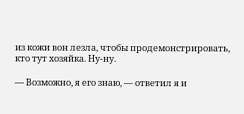из кожи вон лезла, чтобы продемонстрировать, кто тут хозяйка. Ну-ну.

— Возможно, я его знаю, — ответил я и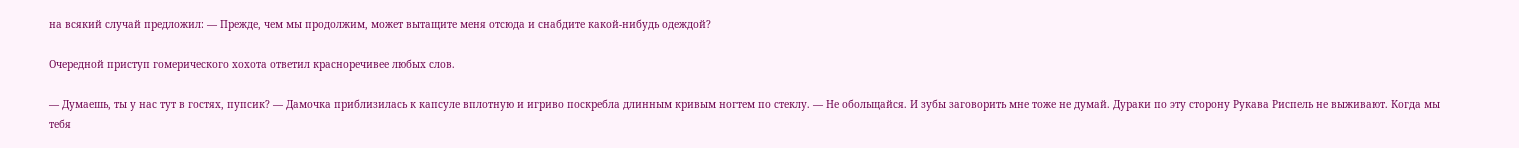на всякий случай предложил: — Прежде, чем мы продолжим, может вытащите меня отсюда и снабдите какой-нибудь одеждой?

Очередной приступ гомерического хохота ответил красноречивее любых слов.

— Думаешь, ты у нас тут в гостях, пупсик? — Дамочка приблизилась к капсуле вплотную и игриво поскребла длинным кривым ногтем по стеклу. — Не обольщайся. И зубы заговорить мне тоже не думай. Дураки по эту сторону Рукава Риспель не выживают. Когда мы тебя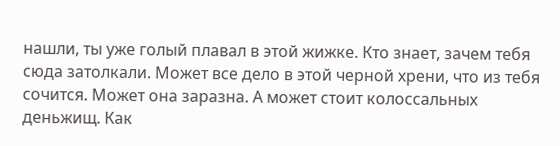нашли, ты уже голый плавал в этой жижке. Кто знает, зачем тебя сюда затолкали. Может все дело в этой черной хрени, что из тебя сочится. Может она заразна. А может стоит колоссальных деньжищ. Как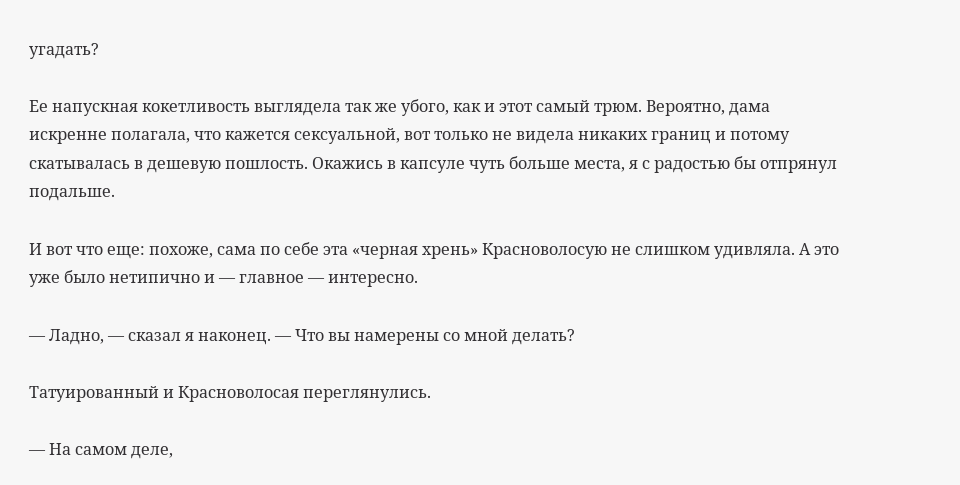угадать?

Ее напускная кокетливость выглядела так же убого, как и этот самый трюм. Вероятно, дама искренне полагала, что кажется сексуальной, вот только не видела никаких границ и потому скатывалась в дешевую пошлость. Окажись в капсуле чуть больше места, я с радостью бы отпрянул подальше.

И вот что еще: похоже, сама по себе эта «черная хрень» Красноволосую не слишком удивляла. А это уже было нетипично и — главное — интересно.

— Ладно, — сказал я наконец. — Что вы намерены со мной делать?

Татуированный и Красноволосая переглянулись.

— На самом деле,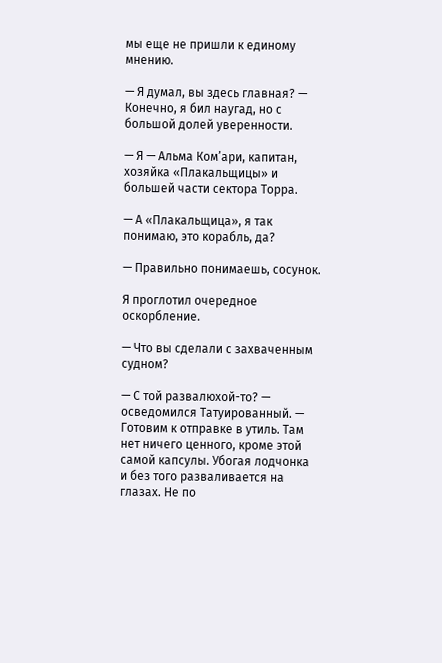мы еще не пришли к единому мнению.

— Я думал, вы здесь главная? — Конечно, я бил наугад, но с большой долей уверенности.

— Я — Альма Ком’ари, капитан, хозяйка «Плакальщицы» и большей части сектора Торра.

— А «Плакальщица», я так понимаю, это корабль, да?

— Правильно понимаешь, сосунок.

Я проглотил очередное оскорбление.

— Что вы сделали с захваченным судном?

— С той развалюхой-то? — осведомился Татуированный. — Готовим к отправке в утиль. Там нет ничего ценного, кроме этой самой капсулы. Убогая лодчонка и без того разваливается на глазах. Не по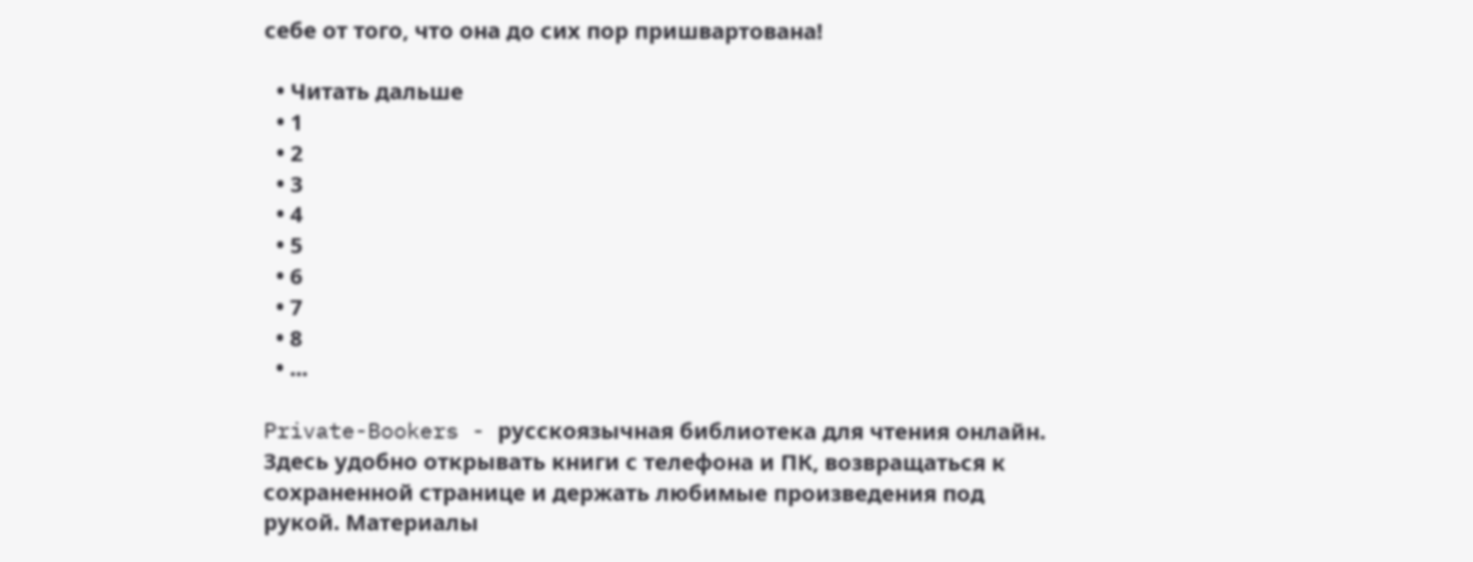себе от того, что она до сих пор пришвартована!

  • Читать дальше
  • 1
  • 2
  • 3
  • 4
  • 5
  • 6
  • 7
  • 8
  • ...

Private-Bookers - русскоязычная библиотека для чтения онлайн. Здесь удобно открывать книги с телефона и ПК, возвращаться к сохраненной странице и держать любимые произведения под рукой. Материалы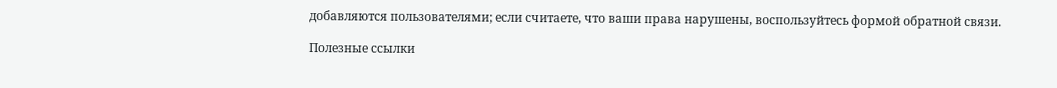добавляются пользователями; если считаете, что ваши права нарушены, воспользуйтесь формой обратной связи.

Полезные ссылки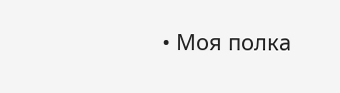• Моя полка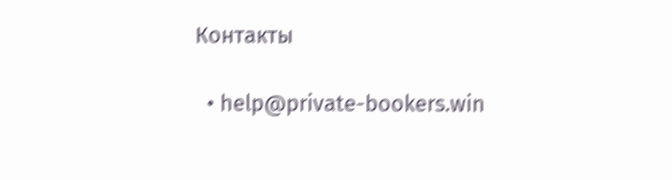Контакты

  • help@private-bookers.win